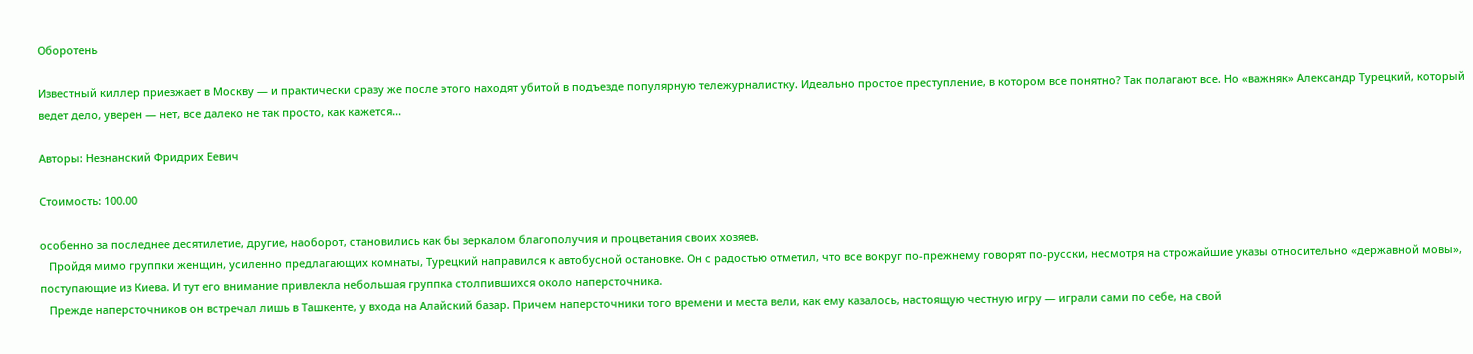Оборотень

Известный киллер приезжает в Москву — и практически сразу же после этого находят убитой в подъезде популярную тележурналистку. Идеально простое преступление, в котором все понятно? Так полагают все. Но «важняк» Александр Турецкий, который ведет дело, уверен — нет, все далеко не так просто, как кажется…

Авторы: Незнанский Фридрих Еевич

Стоимость: 100.00

особенно за последнее десятилетие, другие, наоборот, становились как бы зеркалом благополучия и процветания своих хозяев.
   Пройдя мимо группки женщин, усиленно предлагающих комнаты, Турецкий направился к автобусной остановке. Он с радостью отметил, что все вокруг по-прежнему говорят по-русски, несмотря на строжайшие указы относительно «державной мовы», поступающие из Киева. И тут его внимание привлекла небольшая группка столпившихся около наперсточника.
   Прежде наперсточников он встречал лишь в Ташкенте, у входа на Алайский базар. Причем наперсточники того времени и места вели, как ему казалось, настоящую честную игру — играли сами по себе, на свой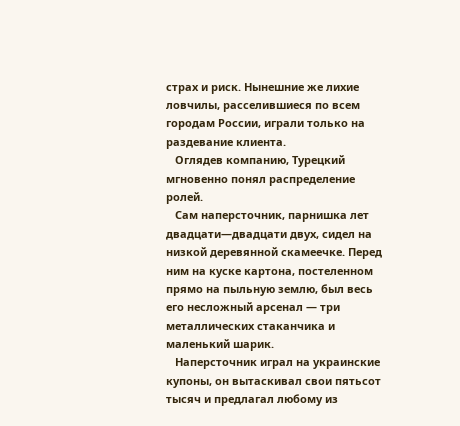страх и риск. Нынешние же лихие ловчилы, расселившиеся по всем городам России, играли только на раздевание клиента.
   Оглядев компанию, Турецкий мгновенно понял распределение ролей.
   Сам наперсточник, парнишка лет двадцати—двадцати двух, сидел на низкой деревянной скамеечке. Перед ним на куске картона, постеленном прямо на пыльную землю, был весь его несложный арсенал — три металлических стаканчика и маленький шарик.
   Наперсточник играл на украинские купоны, он вытаскивал свои пятьсот тысяч и предлагал любому из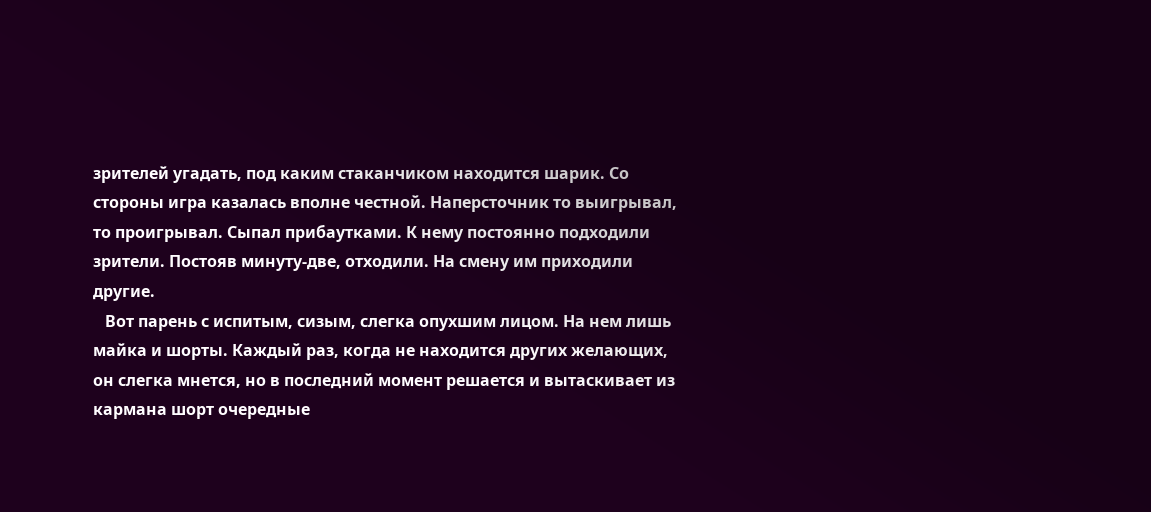зрителей угадать, под каким стаканчиком находится шарик. Со стороны игра казалась вполне честной. Наперсточник то выигрывал, то проигрывал. Сыпал прибаутками. К нему постоянно подходили зрители. Постояв минуту-две, отходили. На смену им приходили другие.
   Вот парень с испитым, сизым, слегка опухшим лицом. На нем лишь майка и шорты. Каждый раз, когда не находится других желающих, он слегка мнется, но в последний момент решается и вытаскивает из кармана шорт очередные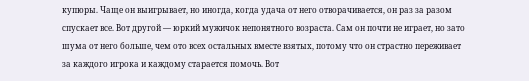купюры. Чаще он выигрывает, но иногда, когда удача от него отворачивается, он раз за разом спускает все. Вот другой — юркий мужичок непонятного возраста. Сам он почти не играет, но зато шума от него больше, чем ото всех остальных вместе взятых, потому что он страстно переживает за каждого игрока и каждому старается помочь. Вот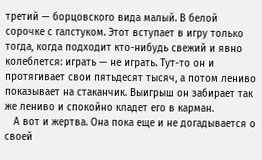третий — борцовского вида малый. В белой сорочке с галстуком. Этот вступает в игру только тогда, когда подходит кто-нибудь свежий и явно колеблется: играть — не играть. Тут-то он и протягивает свои пятьдесят тысяч, а потом лениво показывает на стаканчик. Выигрыш он забирает так же лениво и спокойно кладет его в карман.
   А вот и жертва. Она пока еще и не догадывается о своей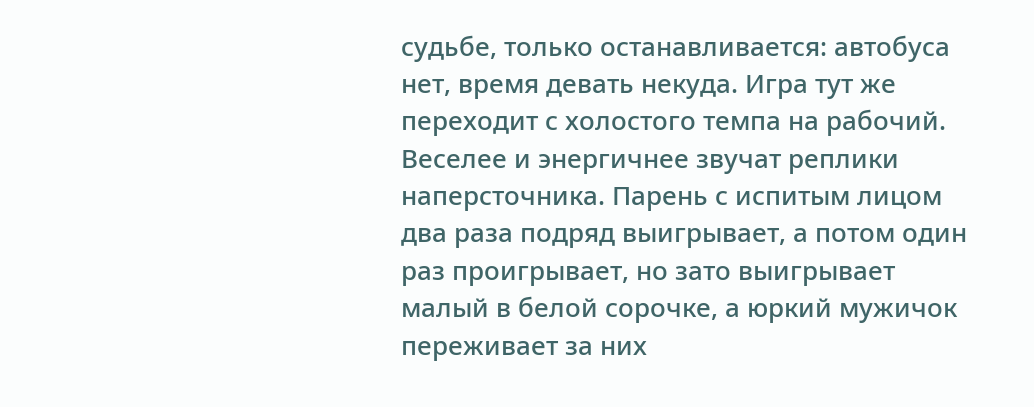судьбе, только останавливается: автобуса нет, время девать некуда. Игра тут же переходит с холостого темпа на рабочий. Веселее и энергичнее звучат реплики наперсточника. Парень с испитым лицом два раза подряд выигрывает, а потом один раз проигрывает, но зато выигрывает малый в белой сорочке, а юркий мужичок переживает за них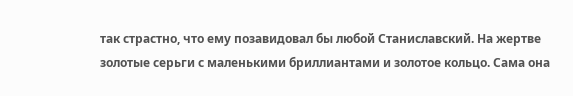так страстно, что ему позавидовал бы любой Станиславский. На жертве золотые серьги с маленькими бриллиантами и золотое кольцо. Сама она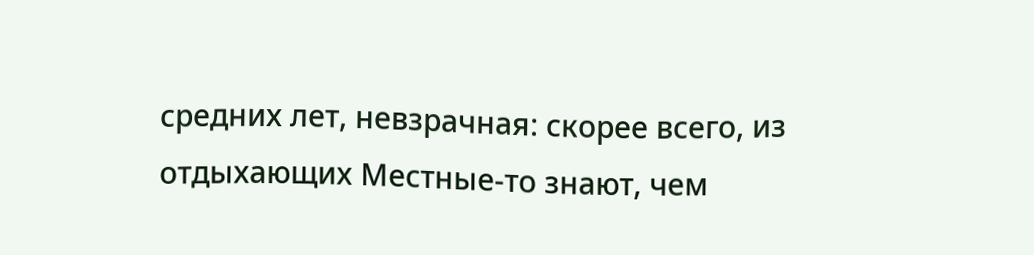средних лет, невзрачная: скорее всего, из отдыхающих Местные-то знают, чем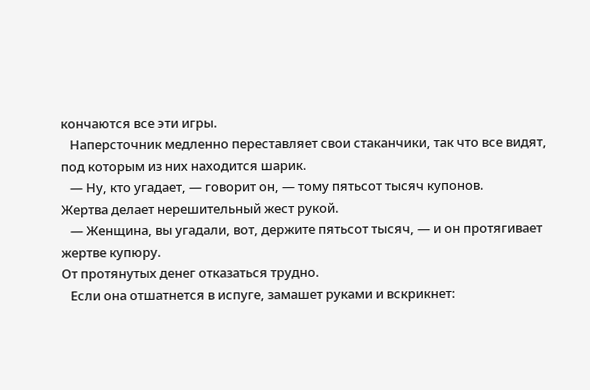кончаются все эти игры.
   Наперсточник медленно переставляет свои стаканчики, так что все видят, под которым из них находится шарик.
   — Ну, кто угадает, — говорит он, — тому пятьсот тысяч купонов.
Жертва делает нерешительный жест рукой.
   — Женщина, вы угадали, вот, держите пятьсот тысяч, — и он протягивает жертве купюру.
От протянутых денег отказаться трудно.
   Если она отшатнется в испуге, замашет руками и вскрикнет: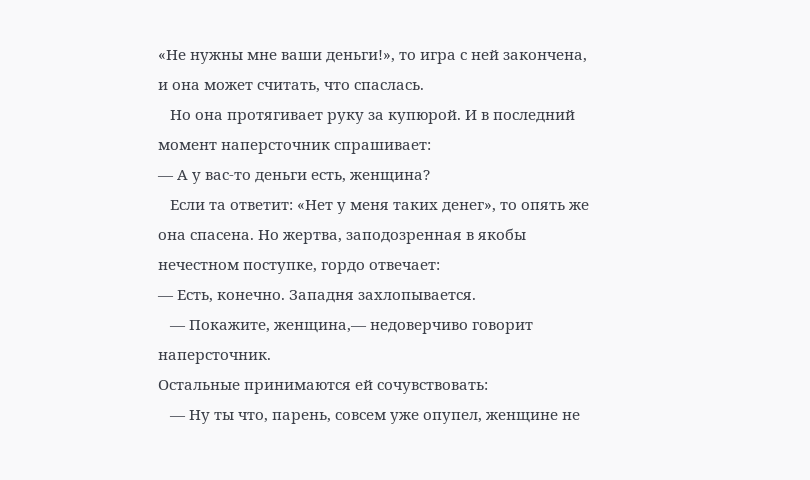«Не нужны мне ваши деньги!», то игра с ней закончена, и она может считать, что спаслась.
   Но она протягивает руку за купюрой. И в последний момент наперсточник спрашивает:
— А у вас-то деньги есть, женщина?
   Если та ответит: «Нет у меня таких денег», то опять же она спасена. Но жертва, заподозренная в якобы нечестном поступке, гордо отвечает:
— Есть, конечно. Западня захлопывается.
   — Покажите, женщина,— недоверчиво говорит наперсточник.
Остальные принимаются ей сочувствовать:
   — Ну ты что, парень, совсем уже опупел, женщине не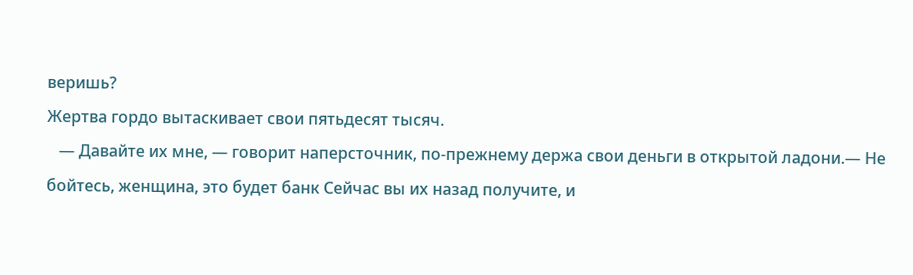веришь?
Жертва гордо вытаскивает свои пятьдесят тысяч.
   — Давайте их мне, — говорит наперсточник, по-прежнему держа свои деньги в открытой ладони.— Не бойтесь, женщина, это будет банк Сейчас вы их назад получите, и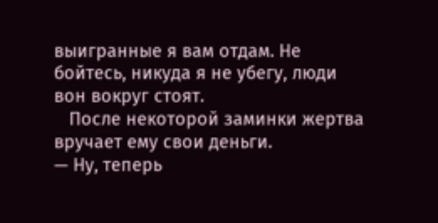выигранные я вам отдам. Не бойтесь, никуда я не убегу, люди вон вокруг стоят.
   После некоторой заминки жертва вручает ему свои деньги.
— Ну, теперь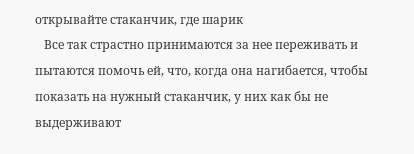открывайте стаканчик, где шарик
   Все так страстно принимаются за нее переживать и пытаются помочь ей, что, когда она нагибается, чтобы показать на нужный стаканчик, у них как бы не выдерживают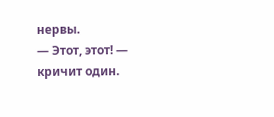нервы.
— Этот, этот! — кричит один.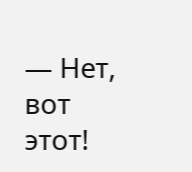— Нет, вот этот!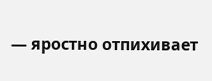— яростно отпихивает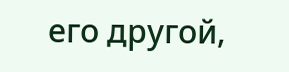его другой,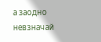а заодно невзначай